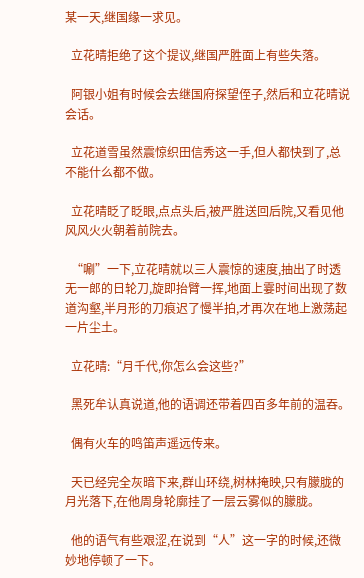某一天,继国缘一求见。

  立花晴拒绝了这个提议,继国严胜面上有些失落。

  阿银小姐有时候会去继国府探望侄子,然后和立花晴说会话。

  立花道雪虽然震惊织田信秀这一手,但人都快到了,总不能什么都不做。

  立花晴眨了眨眼,点点头后,被严胜送回后院,又看见他风风火火朝着前院去。

  “唰”一下,立花晴就以三人震惊的速度,抽出了时透无一郎的日轮刀,旋即抬臂一挥,地面上霎时间出现了数道沟壑,半月形的刀痕迟了慢半拍,才再次在地上激荡起一片尘土。

  立花晴:“月千代,你怎么会这些?”

  黑死牟认真说道,他的语调还带着四百多年前的温吞。

  偶有火车的鸣笛声遥远传来。

  天已经完全灰暗下来,群山环绕,树林掩映,只有朦胧的月光落下,在他周身轮廓挂了一层云雾似的朦胧。

  他的语气有些艰涩,在说到“人”这一字的时候,还微妙地停顿了一下。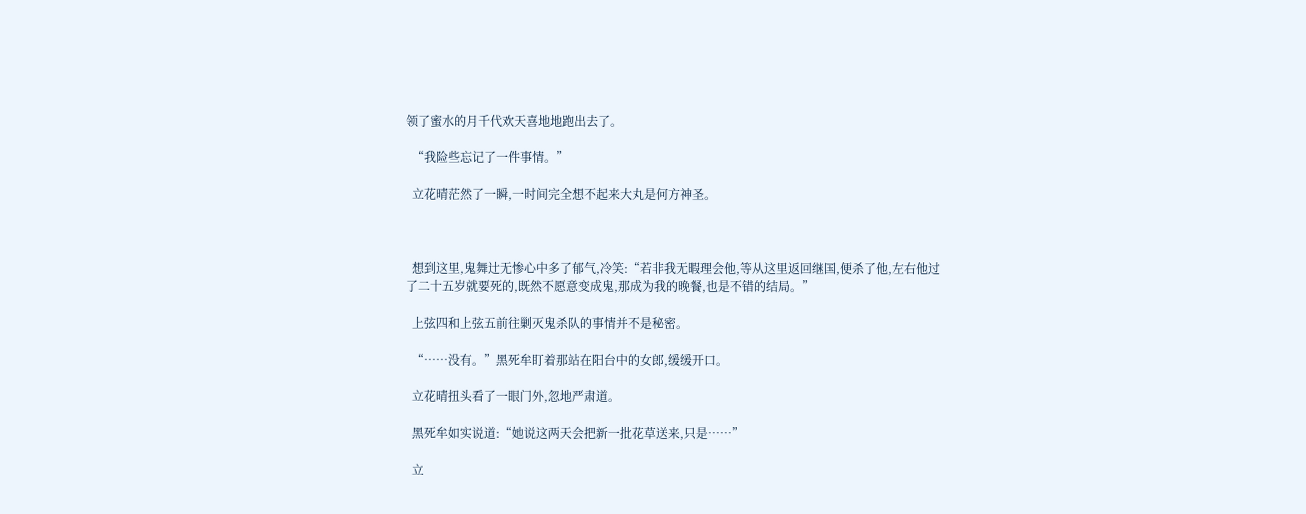领了蜜水的月千代欢天喜地地跑出去了。

  “我险些忘记了一件事情。”

  立花晴茫然了一瞬,一时间完全想不起来大丸是何方神圣。



  想到这里,鬼舞辻无惨心中多了郁气,冷笑:“若非我无暇理会他,等从这里返回继国,便杀了他,左右他过了二十五岁就要死的,既然不愿意变成鬼,那成为我的晚餐,也是不错的结局。”

  上弦四和上弦五前往剿灭鬼杀队的事情并不是秘密。

  “……没有。”黑死牟盯着那站在阳台中的女郎,缓缓开口。

  立花晴扭头看了一眼门外,忽地严肃道。

  黑死牟如实说道:“她说这两天会把新一批花草送来,只是……”

  立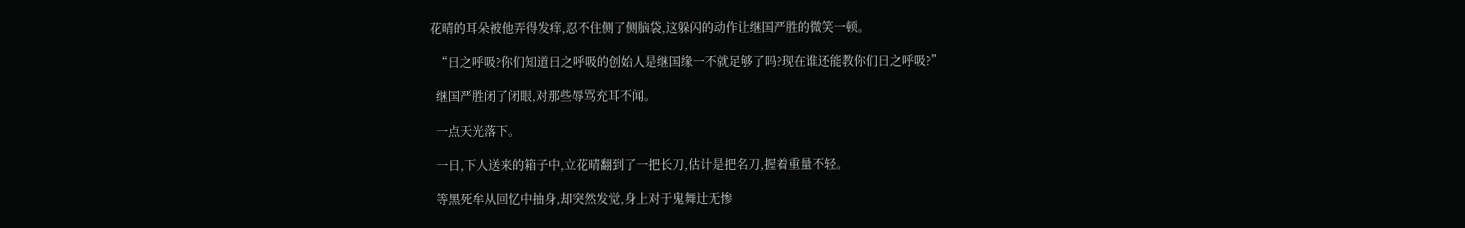花晴的耳朵被他弄得发痒,忍不住侧了侧脑袋,这躲闪的动作让继国严胜的微笑一顿。

  “日之呼吸?你们知道日之呼吸的创始人是继国缘一不就足够了吗?现在谁还能教你们日之呼吸?”

  继国严胜闭了闭眼,对那些辱骂充耳不闻。

  一点天光落下。

  一日,下人送来的箱子中,立花晴翻到了一把长刀,估计是把名刀,握着重量不轻。

  等黑死牟从回忆中抽身,却突然发觉,身上对于鬼舞辻无惨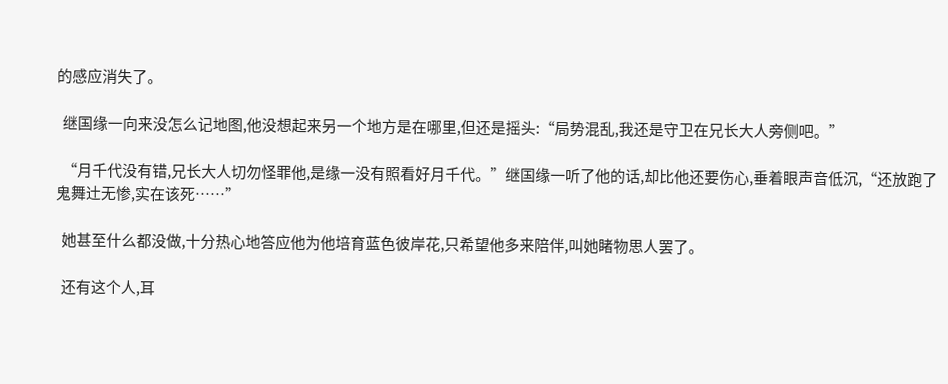的感应消失了。

  继国缘一向来没怎么记地图,他没想起来另一个地方是在哪里,但还是摇头:“局势混乱,我还是守卫在兄长大人旁侧吧。”

  “月千代没有错,兄长大人切勿怪罪他,是缘一没有照看好月千代。”继国缘一听了他的话,却比他还要伤心,垂着眼声音低沉,“还放跑了鬼舞辻无惨,实在该死……”

  她甚至什么都没做,十分热心地答应他为他培育蓝色彼岸花,只希望他多来陪伴,叫她睹物思人罢了。

  还有这个人,耳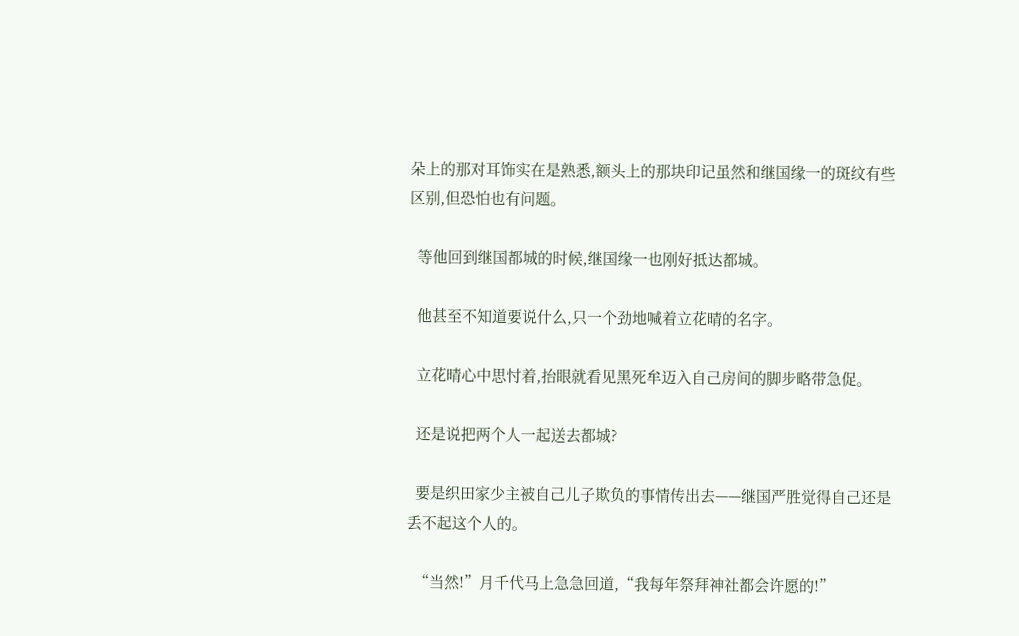朵上的那对耳饰实在是熟悉,额头上的那块印记虽然和继国缘一的斑纹有些区别,但恐怕也有问题。

  等他回到继国都城的时候,继国缘一也刚好抵达都城。

  他甚至不知道要说什么,只一个劲地喊着立花晴的名字。

  立花晴心中思忖着,抬眼就看见黑死牟迈入自己房间的脚步略带急促。

  还是说把两个人一起送去都城?

  要是织田家少主被自己儿子欺负的事情传出去——继国严胜觉得自己还是丢不起这个人的。

  “当然!”月千代马上急急回道,“我每年祭拜神社都会许愿的!”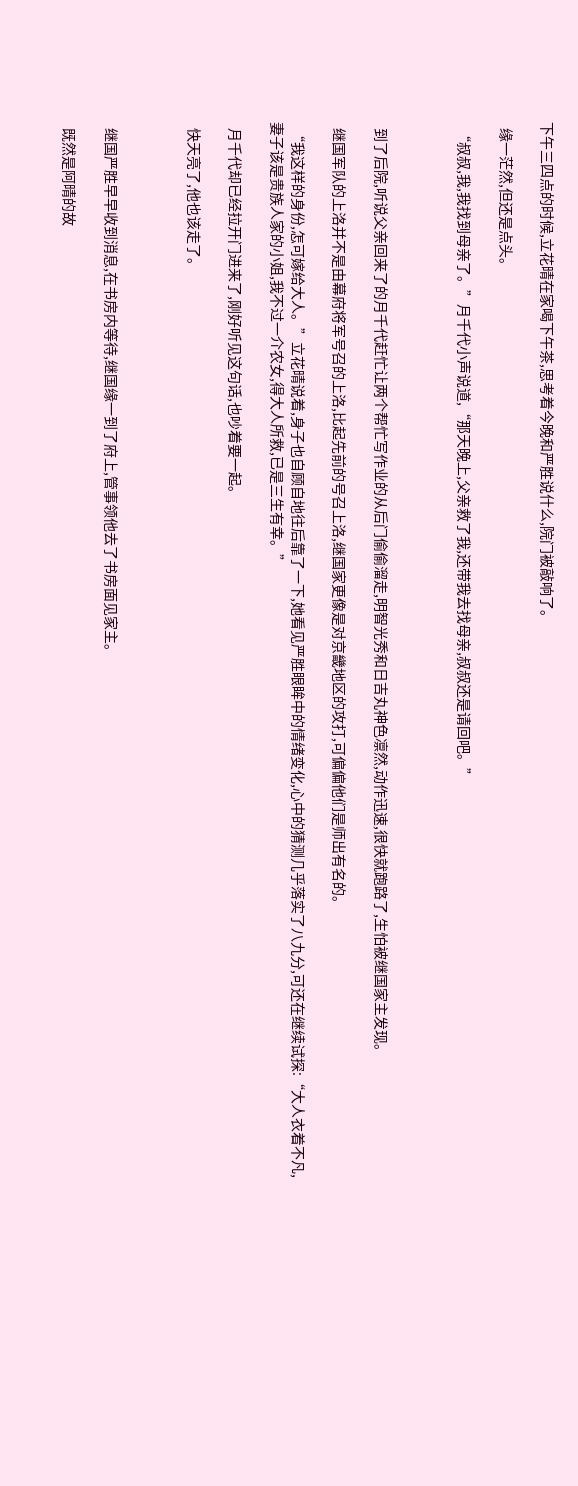下午三四点的时候,立花晴在家喝下午茶,思考着今晚和严胜说什么,院门被敲响了。

  缘一茫然,但还是点头。

  “叔叔,我,我找到母亲了。”月千代小声说道,“那天晚上,父亲救了我,还带我去找母亲,叔叔还是请回吧。”



  到了后院,听说父亲回来了的月千代赶忙让两个帮忙写作业的从后门偷偷溜走,明智光秀和日吉丸神色凛然,动作迅速,很快就跑路了,生怕被继国家主发现。

  继国军队的上洛并不是由幕府将军号召的上洛,比起先前的号召上洛,继国家更像是对京畿地区的攻打,可偏偏他们是师出有名的。

  “我这样的身份,怎可嫁给大人。”立花晴说着,身子也自顾自地往后靠了一下,她看见严胜眼眸中的情绪变化,心中的猜测几乎落实了八九分,可还在继续试探:“大人衣着不凡,妻子该是贵族人家的小姐,我不过一介农女,得大人所救,已是三生有幸。”

  月千代却已经拉开门进来了,刚好听见这句话,也吵着要一起。

  快天亮了,他也该走了。



  继国严胜早早收到消息,在书房内等待,继国缘一到了府上,管事领他去了书房面见家主。

  既然是阿晴的故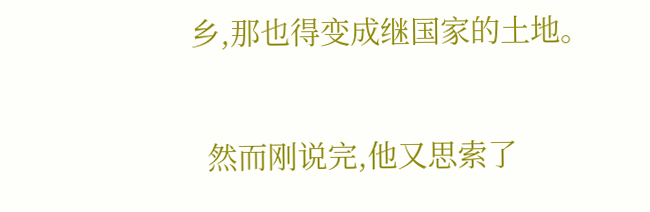乡,那也得变成继国家的土地。

  然而刚说完,他又思索了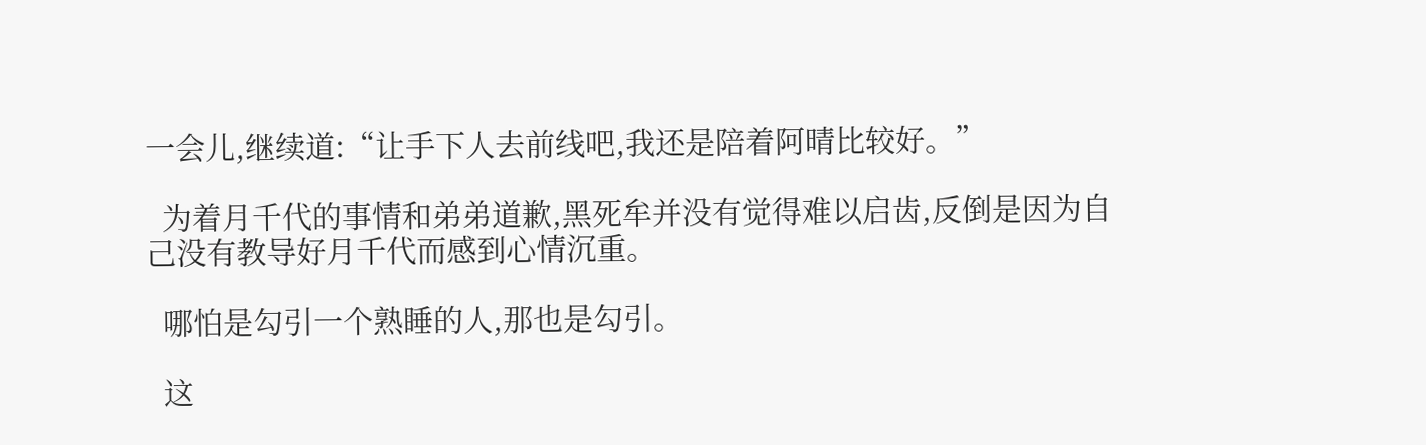一会儿,继续道:“让手下人去前线吧,我还是陪着阿晴比较好。”

  为着月千代的事情和弟弟道歉,黑死牟并没有觉得难以启齿,反倒是因为自己没有教导好月千代而感到心情沉重。

  哪怕是勾引一个熟睡的人,那也是勾引。

  这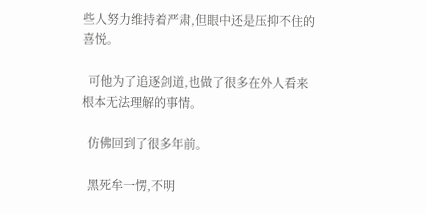些人努力维持着严肃,但眼中还是压抑不住的喜悦。

  可他为了追逐剑道,也做了很多在外人看来根本无法理解的事情。

  仿佛回到了很多年前。

  黑死牟一愣,不明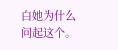白她为什么问起这个。